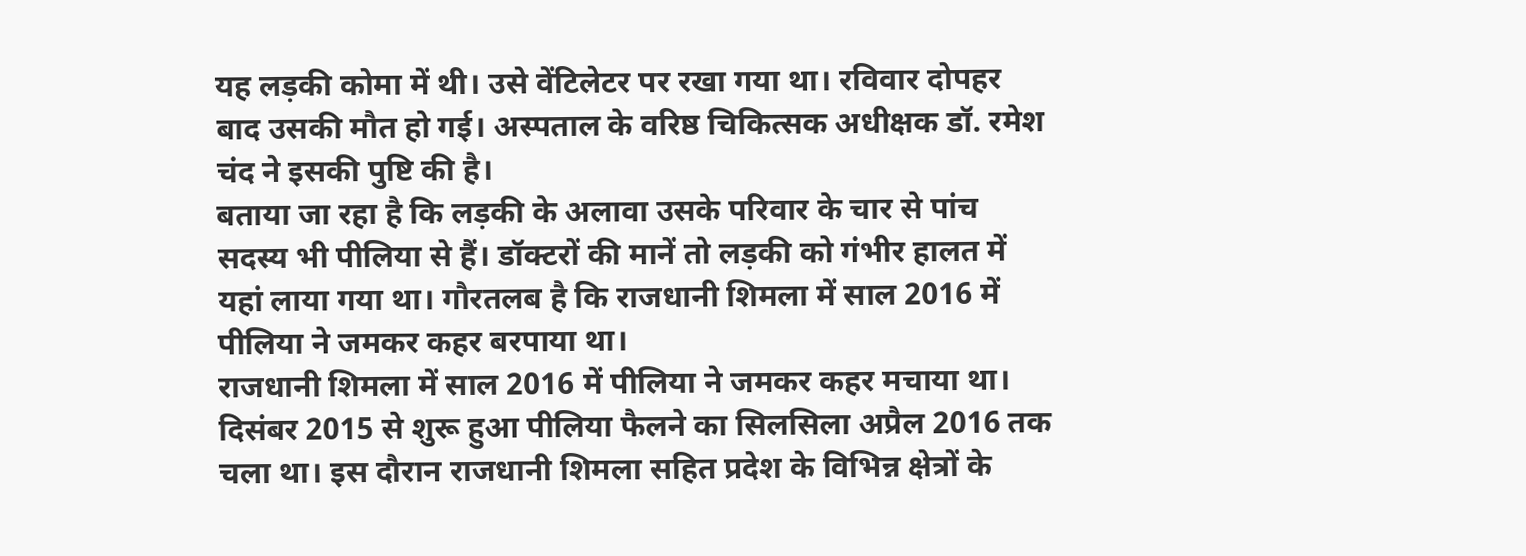यह लड़की कोमा में थी। उसे वेंटिलेटर पर रखा गया था। रविवार दोपहर बाद उसकी मौत हो गई। अस्पताल के वरिष्ठ चिकित्सक अधीक्षक डॉ. रमेश चंद ने इसकी पुष्टि की है।
बताया जा रहा है कि लड़की के अलावा उसके परिवार के चार से पांच सदस्य भी पीलिया से हैं। डॉक्टरों की मानें तो लड़की को गंभीर हालत में यहां लाया गया था। गौरतलब है कि राजधानी शिमला में साल 2016 में पीलिया ने जमकर कहर बरपाया था।
राजधानी शिमला में साल 2016 में पीलिया ने जमकर कहर मचाया था। दिसंबर 2015 से शुरू हुआ पीलिया फैलने का सिलसिला अप्रैल 2016 तक चला था। इस दौरान राजधानी शिमला सहित प्रदेश के विभिन्न क्षेत्रों के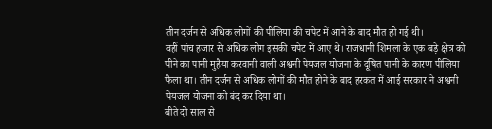तीन दर्जन से अधिक लोगों की पीलिया की चपेट में आने के बाद मौत हो गई थी।
वहीं पांच हजार से अधिक लोग इसकी चपेट में आए थे। राजधानी शिमला के एक बड़े क्षेत्र को पीने का पानी मुहैया करवानी वाली अश्वनी पेयजल योजना के दूषित पानी के कारण पीलिया फैला था। तीन दर्जन से अधिक लोगों की मौत होने के बाद हरकत में आई सरकार ने अश्वनी पेयजल योजना को बंद कर दिया था।
बीते दो साल से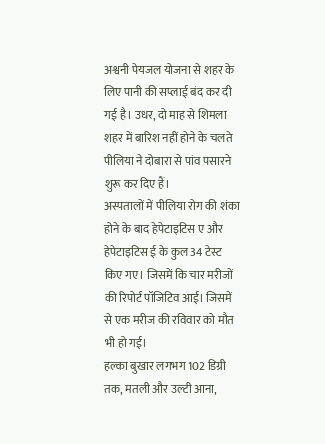अश्वनी पेयजल योजना से शहर के लिए पानी की सप्लाई बंद कर दी गई है। उधर, दो माह से शिमला शहर में बारिश नहीं होने के चलते पीलिया ने दोबारा से पांव पसारने शुरू कर दिए हैं।
अस्पतालों में पीलिया रोग की शंका होने के बाद हेपेटाइटिस ए और हेपेटाइटिस ई के कुल 34 टेस्ट किए गए। जिसमें कि चार मरीजों की रिपोर्ट पॉजिटिव आई। जिसमें से एक मरीज की रविवार को मौत भी हो गई।
हल्का बुखार लगभग 102 डिग्री तक, मतली और उल्टी आना,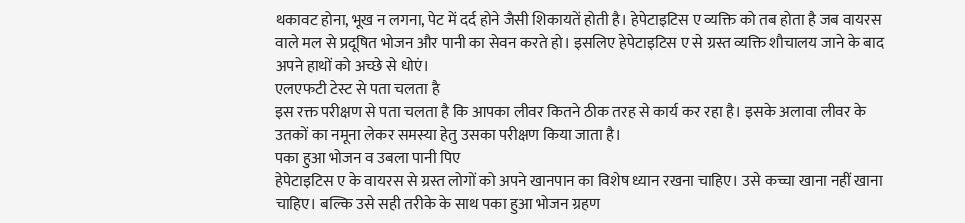थकावट होना, भूख न लगना, पेट में दर्द होने जैसी शिकायतें होती है। हेपेटाइटिस ए व्यक्ति को तब होता है जब वायरस वाले मल से प्रदूषित भोजन और पानी का सेवन करते हो। इसलिए हेपेटाइटिस ए से ग्रस्त व्यक्ति शौचालय जाने के बाद अपने हाथों को अच्छे से धोएं।
एलएफटी टेस्ट से पता चलता है
इस रक्त परीक्षण से पता चलता है कि आपका लीवर कितने ठीक तरह से कार्य कर रहा है। इसके अलावा लीवर के उतकों का नमूना लेकर समस्या हेतु उसका परीक्षण किया जाता है।
पका हुआ भोजन व उबला पानी पिए
हेपेटाइटिस ए के वायरस से ग्रस्त लोगों को अपने खानपान का विशेष ध्यान रखना चाहिए। उसे कच्चा खाना नहीं खाना चाहिए। बल्कि उसे सही तरीके के साथ पका हुआ भोजन ग्रहण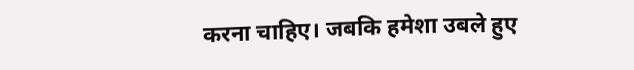करना चाहिए। जबकि हमेशा उबले हुए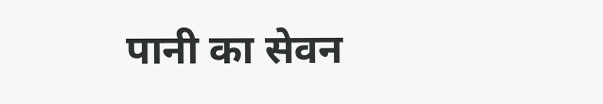पानी का सेवन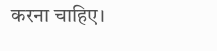करना चाहिए।